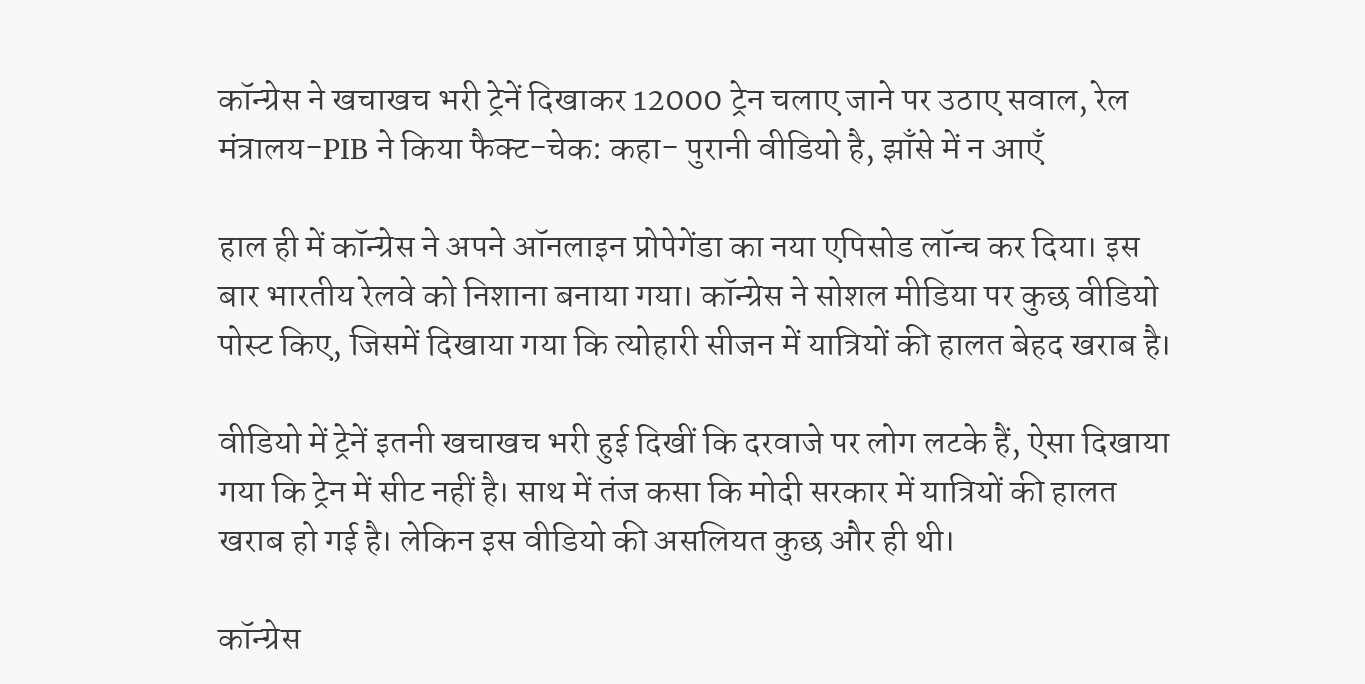कॉन्ग्रेस ने खचाखच भरी ट्रेनें दिखाकर 12000 ट्रेन चलाए जाने पर उठाए सवाल, रेल मंत्रालय-PIB ने किया फैक्ट-चेक: कहा- पुरानी वीडियो है, झाँसे में न आएँ

हाल ही में कॉन्ग्रेस ने अपने ऑनलाइन प्रोपेगेंडा का नया एपिसोड लॉन्च कर दिया। इस बार भारतीय रेलवे को निशाना बनाया गया। कॉन्ग्रेस ने सोशल मीडिया पर कुछ वीडियो पोस्ट किए, जिसमें दिखाया गया कि त्योहारी सीजन में यात्रियों की हालत बेहद खराब है।

वीडियो में ट्रेनें इतनी खचाखच भरी हुई दिखीं कि दरवाजे पर लोग लटके हैं, ऐसा दिखाया गया कि ट्रेन में सीट नहीं है। साथ में तंज कसा कि मोदी सरकार में यात्रियों की हालत खराब हो गई है। लेकिन इस वीडियो की असलियत कुछ और ही थी।

कॉन्ग्रेस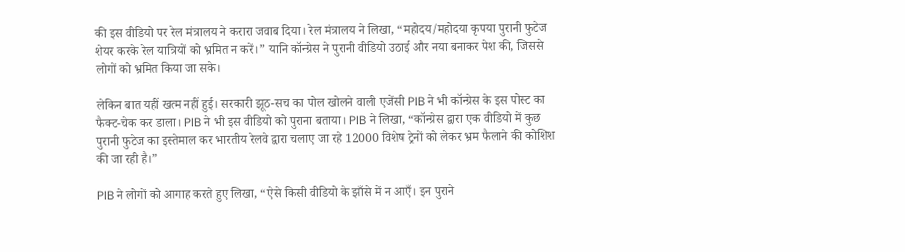की इस वीडियो पर रेल मंत्रालय ने करारा जवाब दिया। रेल मंत्रालय ने लिखा, “महोदय/महोदया कृपया पुरानी फुटेज शेयर करके रेल यात्रियों को भ्रमित न करें।” यानि कॉन्ग्रेस ने पुरानी वीडियो उठाई और नया बनाकर पेश की, जिससे लोगों को भ्रमित किया जा सके।

लेकिन बात यहीं खत्म नहीं हुई। सरकारी झूठ-सच का पोल खोलने वाली एजेंसी PIB ने भी कॉन्ग्रेस के इस पोस्ट का फैक्ट-चेक कर डाला। PIB ने भी इस वीडियो को पुराना बताया। PIB ने लिखा, “कॉन्ग्रेस द्वारा एक वीडियो में कुछ पुरानी फुटेज का इस्तेमाल कर भारतीय रेलवे द्वारा चलाए जा रहे 12000 विशेष ट्रेनों को लेकर भ्रम फैलाने की कोशिश की जा रही है।”

PIB ने लोगों को आगाह करते हुए लिखा, “ऐसे किसी वीडियो के झाँसे में न आएँ। इन पुराने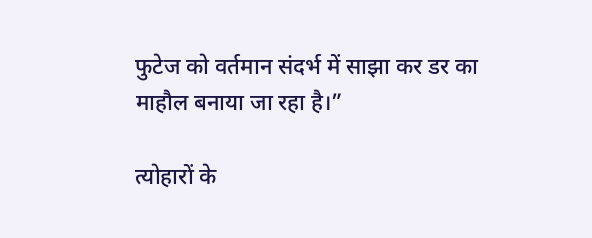फुटेज को वर्तमान संदर्भ में साझा कर डर का माहौल बनाया जा रहा है।”

त्योहारों के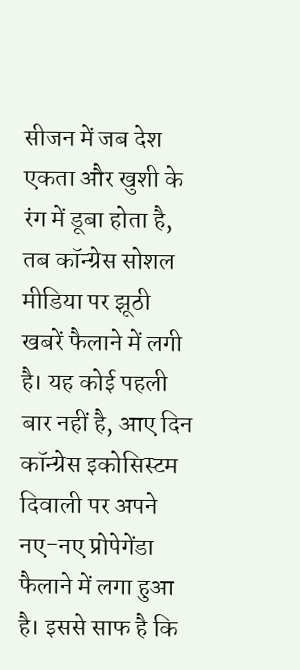सीजन में जब देश एकता और खुशी के रंग में डूबा होता है, तब कॉन्ग्रेस सोशल मीडिया पर झूठी खबरें फैलाने में लगी है। यह कोई पहली बार नहीं है, आए दिन कॉन्ग्रेस इकोसिस्टम दिवाली पर अपने नए-नए प्रोपेगेंडा फैलाने में लगा हुआ है। इससे साफ है कि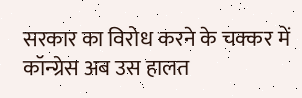सरकार का विरोध करने के चक्कर में कॉन्ग्रेस अब उस हालत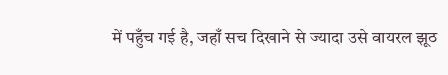में पहुँच गई है, जहाँ सच दिखाने से ज्यादा उसे वायरल झूठ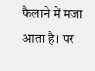फैलाने में मजा आता है। पर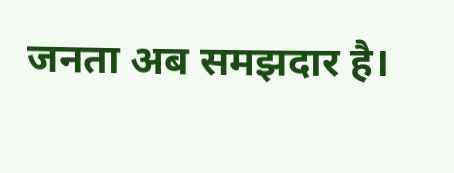जनता अब समझदार है।